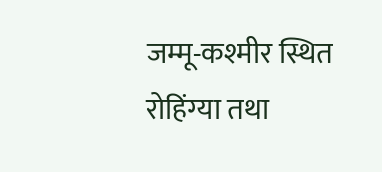जम्मू-कश्मीर स्थित रोहिंग्या तथा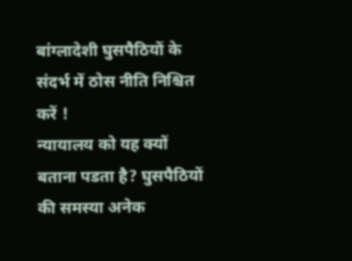बांग्लादेशी घुसपैठियों के संदर्भ में ठोस नीति निश्चित करें !
न्यायालय को यह क्यों बताना पडता है? घुसपैठियों की समस्या अनेक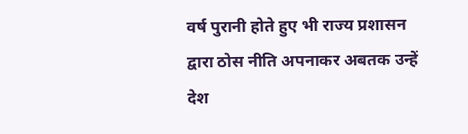वर्ष पुरानी होते हुए भी राज्य प्रशासन द्वारा ठोस नीति अपनाकर अबतक उन्हें देश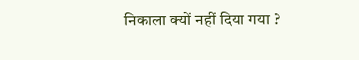निकाला क्यों नहीं दिया गया ?